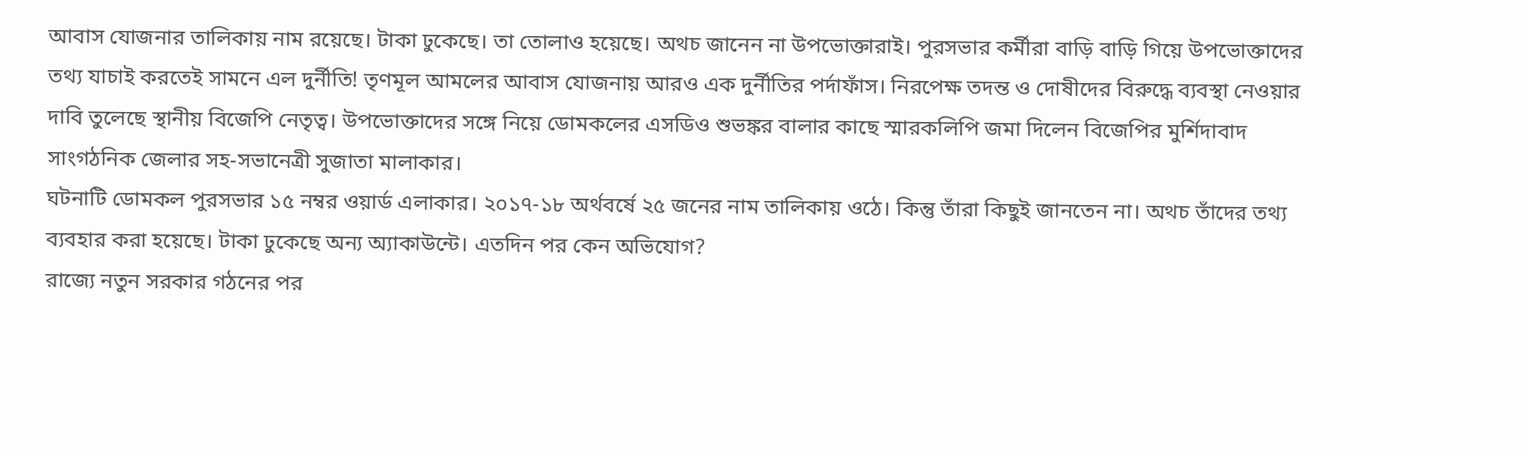আবাস যোজনার তালিকায় নাম রয়েছে। টাকা ঢুকেছে। তা তোলাও হয়েছে। অথচ জানেন না উপভোক্তারাই। পুরসভার কর্মীরা বাড়ি বাড়ি গিয়ে উপভোক্তাদের তথ্য যাচাই করতেই সামনে এল দুর্নীতি! তৃণমূল আমলের আবাস যোজনায় আরও এক দুর্নীতির পর্দাফাঁস। নিরপেক্ষ তদন্ত ও দোষীদের বিরুদ্ধে ব্যবস্থা নেওয়ার দাবি তুলেছে স্থানীয় বিজেপি নেতৃত্ব। উপভোক্তাদের সঙ্গে নিয়ে ডোমকলের এসডিও শুভঙ্কর বালার কাছে স্মারকলিপি জমা দিলেন বিজেপির মুর্শিদাবাদ সাংগঠনিক জেলার সহ-সভানেত্রী সুজাতা মালাকার।
ঘটনাটি ডোমকল পুরসভার ১৫ নম্বর ওয়ার্ড এলাকার। ২০১৭-১৮ অর্থবর্ষে ২৫ জনের নাম তালিকায় ওঠে। কিন্তু তাঁরা কিছুই জানতেন না। অথচ তাঁদের তথ্য ব্যবহার করা হয়েছে। টাকা ঢুকেছে অন্য অ্যাকাউন্টে। এতদিন পর কেন অভিযোগ?
রাজ্যে নতুন সরকার গঠনের পর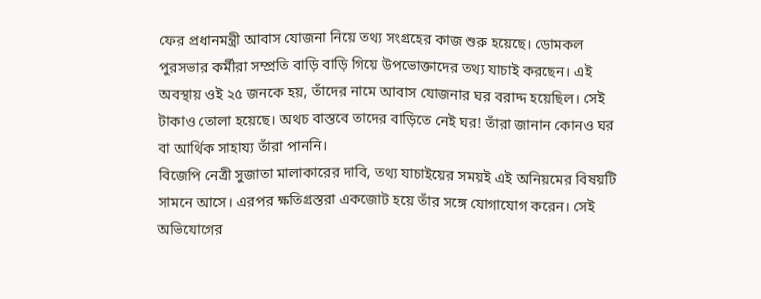ফের প্রধানমন্ত্রী আবাস যোজনা নিয়ে তথ্য সংগ্রহের কাজ শুরু হয়েছে। ডোমকল পুরসভার কর্মীরা সম্প্রতি বাড়ি বাড়ি গিয়ে উপভোক্তাদের তথ্য যাচাই করছেন। এই অবস্থায় ওই ২৫ জনকে হয়, তাঁদের নামে আবাস যোজনার ঘর বরাদ্দ হয়েছিল। সেই টাকাও তোলা হয়েছে। অথচ বাস্তবে তাদের বাড়িতে নেই ঘর! তাঁরা জানান কোনও ঘর বা আর্থিক সাহায্য তাঁরা পাননি।
বিজেপি নেত্রী সুজাতা মালাকারের দাবি, তথ্য যাচাইয়ের সময়ই এই অনিয়মের বিষয়টি সামনে আসে। এরপর ক্ষতিগ্রস্তরা একজোট হয়ে তাঁর সঙ্গে যোগাযোগ করেন। সেই অভিযোগের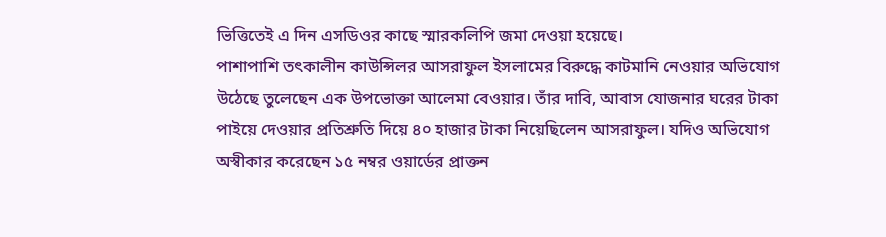ভিত্তিতেই এ দিন এসডিওর কাছে স্মারকলিপি জমা দেওয়া হয়েছে।
পাশাপাশি তৎকালীন কাউন্সিলর আসরাফুল ইসলামের বিরুদ্ধে কাটমানি নেওয়ার অভিযোগ উঠেছে তুলেছেন এক উপভোক্তা আলেমা বেওয়ার। তাঁর দাবি, আবাস যোজনার ঘরের টাকা পাইয়ে দেওয়ার প্রতিশ্রুতি দিয়ে ৪০ হাজার টাকা নিয়েছিলেন আসরাফুল। যদিও অভিযোগ অস্বীকার করেছেন ১৫ নম্বর ওয়ার্ডের প্রাক্তন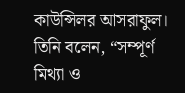কাউন্সিলর আসরাফুল। তিনি বলেন, “সম্পূর্ণ মিথ্যা ও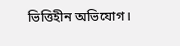ভিত্তিহীন অভিযোগ।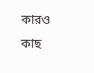কারও কাছ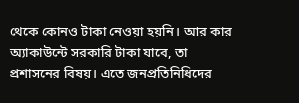থেকে কোনও টাকা নেওয়া হয়নি। আর কার অ্যাকাউন্টে সরকারি টাকা যাবে, তা প্রশাসনের বিষয়। এতে জনপ্রতিনিধিদের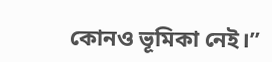কোনও ভূমিকা নেই।”